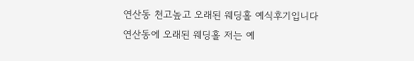연산동 천고높고 오래된 웨딩홀 예식후기입니다
연산동에 오래된 웨딩홀 저는 예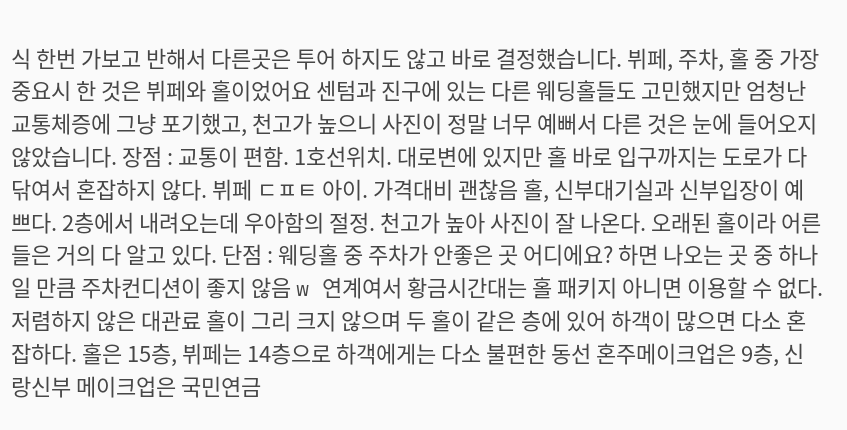식 한번 가보고 반해서 다른곳은 투어 하지도 않고 바로 결정했습니다. 뷔페, 주차, 홀 중 가장 중요시 한 것은 뷔페와 홀이었어요 센텀과 진구에 있는 다른 웨딩홀들도 고민했지만 엄청난 교통체증에 그냥 포기했고, 천고가 높으니 사진이 정말 너무 예뻐서 다른 것은 눈에 들어오지 않았습니다. 장점 : 교통이 편함. 1호선위치. 대로변에 있지만 홀 바로 입구까지는 도로가 다 닦여서 혼잡하지 않다. 뷔페 ㄷㅍㅌ 아이. 가격대비 괜찮음 홀, 신부대기실과 신부입장이 예쁘다. 2층에서 내려오는데 우아함의 절정. 천고가 높아 사진이 잘 나온다. 오래된 홀이라 어른들은 거의 다 알고 있다. 단점 : 웨딩홀 중 주차가 안좋은 곳 어디에요? 하면 나오는 곳 중 하나일 만큼 주차컨디션이 좋지 않음 w 연계여서 황금시간대는 홀 패키지 아니면 이용할 수 없다. 저렴하지 않은 대관료 홀이 그리 크지 않으며 두 홀이 같은 층에 있어 하객이 많으면 다소 혼잡하다. 홀은 15층, 뷔페는 14층으로 하객에게는 다소 불편한 동선 혼주메이크업은 9층, 신랑신부 메이크업은 국민연금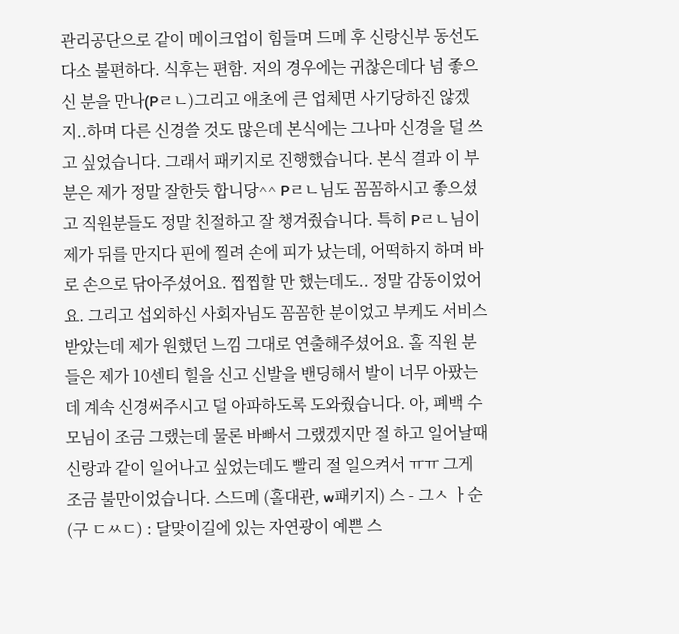관리공단으로 같이 메이크업이 힘들며 드메 후 신랑신부 동선도 다소 불편하다. 식후는 편함. 저의 경우에는 귀찮은데다 넘 좋으신 분을 만나(Pㄹㄴ)그리고 애초에 큰 업체면 사기당하진 않겠지..하며 다른 신경쓸 것도 많은데 본식에는 그나마 신경을 덜 쓰고 싶었습니다. 그래서 패키지로 진행했습니다. 본식 결과 이 부분은 제가 정말 잘한듯 합니당^^ Pㄹㄴ님도 꼼꼼하시고 좋으셨고 직원분들도 정말 친절하고 잘 챙겨줬습니다. 특히 Pㄹㄴ님이 제가 뒤를 만지다 핀에 찔려 손에 피가 났는데, 어떡하지 하며 바로 손으로 닦아주셨어요. 찝찝할 만 했는데도.. 정말 감동이었어요. 그리고 섭외하신 사회자님도 꼼꼼한 분이었고 부케도 서비스받았는데 제가 원했던 느낌 그대로 연출해주셨어요. 홀 직원 분들은 제가 10센티 힐을 신고 신발을 밴딩해서 발이 너무 아팠는데 계속 신경써주시고 덜 아파하도록 도와줬습니다. 아, 폐백 수모님이 조금 그랬는데 물론 바빠서 그랬겠지만 절 하고 일어날때 신랑과 같이 일어나고 싶었는데도 빨리 절 일으켜서 ㅠㅠ 그게 조금 불만이었습니다. 스드메 (홀대관, w패키지) 스 - 그ㅅ ㅏ순(구 ㄷㅆㄷ) : 달맞이길에 있는 자연광이 예쁜 스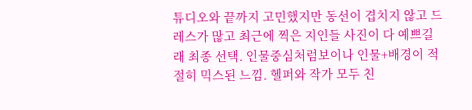튜디오와 끝까지 고민했지만 동선이 겹치지 않고 드레스가 많고 최근에 찍은 지인들 사진이 다 예쁘길래 최종 선택. 인물중심처럼보이나 인물+배경이 적절히 믹스된 느낌. 헬퍼와 작가 모두 친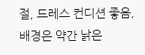절, 드레스 컨디션 좋음, 배경은 약간 낡은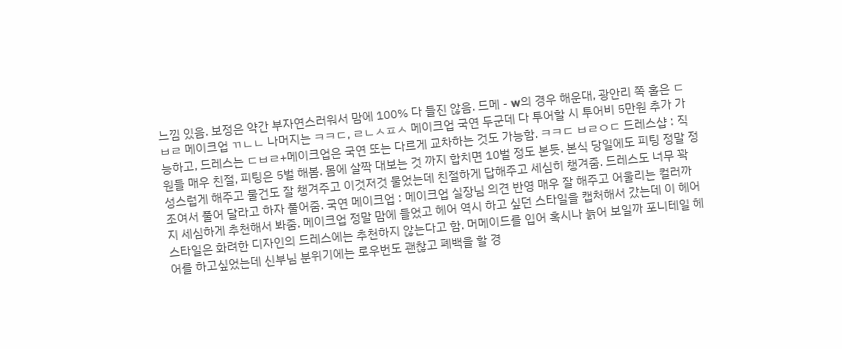느낌 있음. 보정은 약간 부자연스러워서 맘에 100% 다 들진 않음. 드메 - w의 경우 해운대, 광안리 쪽 홀은 ㄷㅂㄹ 메이크업 ㄲㄴㄴ 나머지는 ㅋㅋㄷ, ㄹㄴㅅㅍㅅ 메이크업 국연 두군데 다 투어할 시 투어비 5만원 추가 가능하고, 드레스는 ㄷㅂㄹ+메이크업은 국연 또는 다르게 교차하는 것도 가능함. ㅋㅋㄷ ㅂㄹㅇㄷ 드레스샵 : 직원들 매우 친절, 피팅은 5벌 해봄. 몸에 살짝 대보는 것 까지 합치면 10벌 정도 본듯. 본식 당일에도 피팅 정말 정성스럽게 해주고 물건도 잘 챙겨주고 이것저것 물었는데 친절하게 답해주고 세심히 챙겨줌. 드레스도 너무 꽉 조여서 풀어 달라고 하자 풀어줌. 국연 메이크업 : 메이크업 실장님 의견 반영 매우 잘 해주고 어울리는 컬러까지 세심하게 추천해서 봐줌. 메이크업 정말 맘에 들었고 헤어 역시 하고 싶던 스타일을 캡처해서 갔는데 이 헤어스타일은 화려한 디자인의 드레스에는 추천하지 않는다고 함. 머메이드를 입어 혹시나 늙어 보일까 포니테일 헤어를 하고싶었는데 신부님 분위기에는 로우번도 괜찮고 폐백을 할 경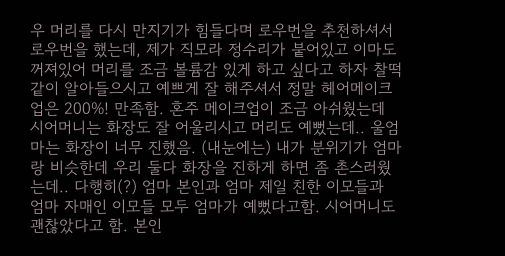우 머리를 다시 만지기가 힘들다며 로우번을 추천하셔서 로우번을 했는데, 제가 직모라 정수리가 붙어있고 이마도 꺼져있어 머리를 조금 볼륨감 있게 하고 싶다고 하자 찰떡같이 알아들으시고 예쁘게 잘 해주셔서 정말 헤어메이크업은 200%! 만족함. 혼주 메이크업이 조금 아쉬웠는데 시어머니는 화장도 잘 어울리시고 머리도 예뻤는데.. 울엄마는 화장이 너무 진했음. (내눈에는) 내가 분위기가 엄마랑 비슷한데 우리 둘다 화장을 진하게 하면 좀 촌스러웠는데.. 다행히(?) 엄마 본인과 엄마 제일 친한 이모들과 엄마 자매인 이모들 모두 엄마가 예뻤다고함. 시어머니도 괜찮았다고 함. 본인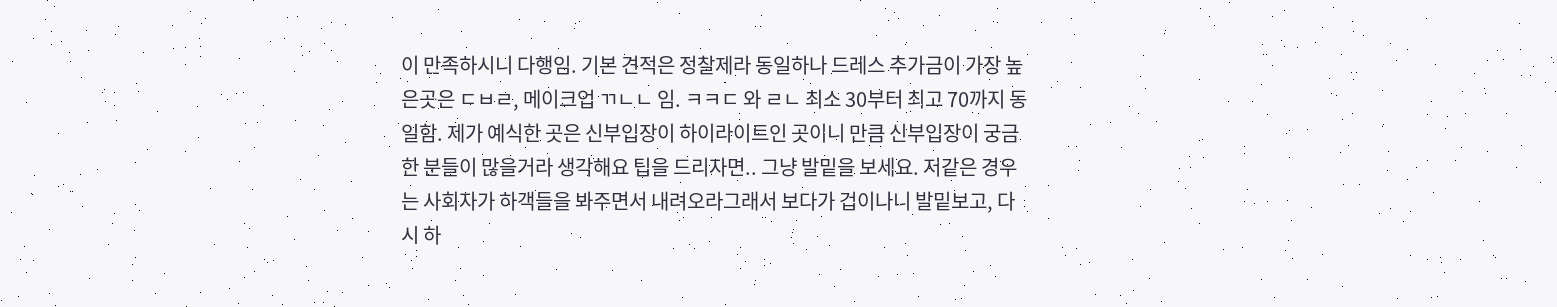이 만족하시니 다행임. 기본 견적은 정찰제라 동일하나 드레스 추가금이 가장 높은곳은 ㄷㅂㄹ, 메이크업 ㄲㄴㄴ 임. ㅋㅋㄷ 와 ㄹㄴ 최소 30부터 최고 70까지 동일함. 제가 예식한 곳은 신부입장이 하이라이트인 곳이니 만큼 신부입장이 궁금한 분들이 많을거라 생각해요 팁을 드리자면.. 그냥 발밑을 보세요. 저같은 경우는 사회자가 하객들을 봐주면서 내려오라그래서 보다가 겁이나니 발밑보고, 다시 하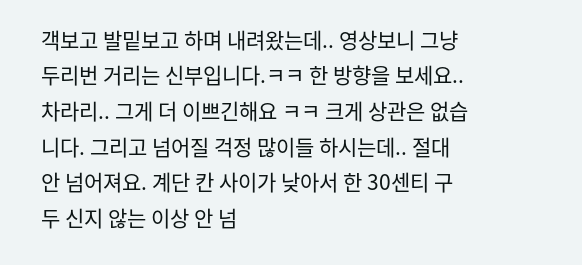객보고 발밑보고 하며 내려왔는데.. 영상보니 그냥 두리번 거리는 신부입니다.ㅋㅋ 한 방향을 보세요..차라리.. 그게 더 이쁘긴해요 ㅋㅋ 크게 상관은 없습니다. 그리고 넘어질 걱정 많이들 하시는데.. 절대 안 넘어져요. 계단 칸 사이가 낮아서 한 30센티 구두 신지 않는 이상 안 넘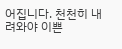어집니다. 천천히 내려와야 이쁜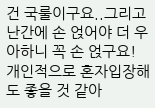건 국룰이구요..그리고 난간에 손 얹어야 더 우아하니 꼭 손 얹구요! 개인적으로 혼자입장해도 좋을 것 같아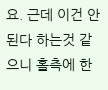요. 근데 이건 안된다 하는것 같으니 홀측에 한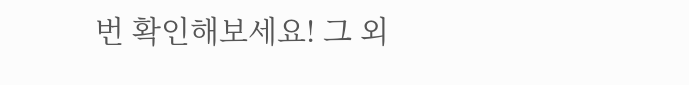번 확인해보세요! 그 외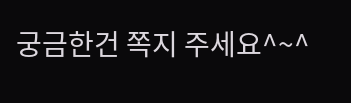궁금한건 쪽지 주세요^~^